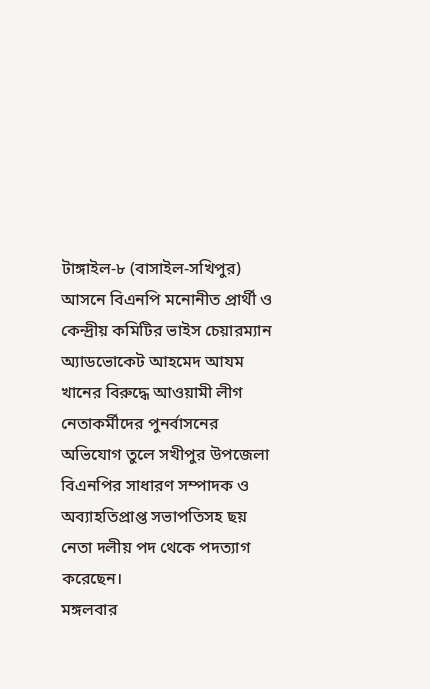টাঙ্গাইল-৮ (বাসাইল-সখিপুর) আসনে বিএনপি মনোনীত প্রার্থী ও কেন্দ্রীয় কমিটির ভাইস চেয়ারম্যান অ্যাডভোকেট আহমেদ আযম খানের বিরুদ্ধে আওয়ামী লীগ নেতাকর্মীদের পুনর্বাসনের অভিযোগ তুলে সখীপুর উপজেলা বিএনপির সাধারণ সম্পাদক ও অব্যাহতিপ্রাপ্ত সভাপতিসহ ছয় নেতা দলীয় পদ থেকে পদত্যাগ করেছেন।
মঙ্গলবার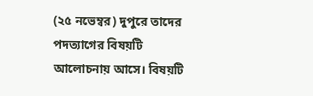(২৫ নভেম্বর) দুপুরে তাদের পদত্যাগের বিষয়টি আলোচনায় আসে। বিষয়টি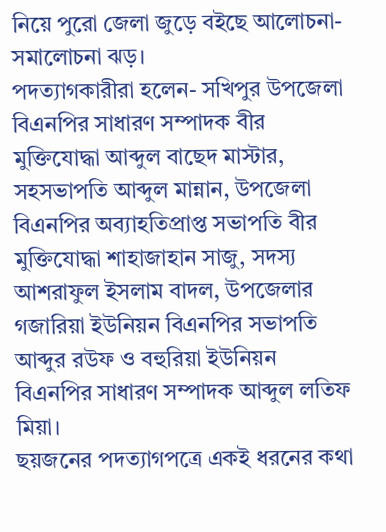নিয়ে পুরো জেলা জুড়ে বইছে আলোচনা-সমালোচনা ঝড়।
পদত্যাগকারীরা হলেন- সখিপুর উপজেলা বিএনপির সাধারণ সম্পাদক বীর মুক্তিযোদ্ধা আব্দুল বাছেদ মাস্টার, সহসভাপতি আব্দুল মান্নান, উপজেলা বিএনপির অব্যাহতিপ্রাপ্ত সভাপতি বীর মুক্তিযোদ্ধা শাহাজাহান সাজু, সদস্য আশরাফুল ইসলাম বাদল, উপজেলার গজারিয়া ইউনিয়ন বিএনপির সভাপতি আব্দুর রউফ ও বহুরিয়া ইউনিয়ন বিএনপির সাধারণ সম্পাদক আব্দুল লতিফ মিয়া।
ছয়জনের পদত্যাগপত্রে একই ধরনের কথা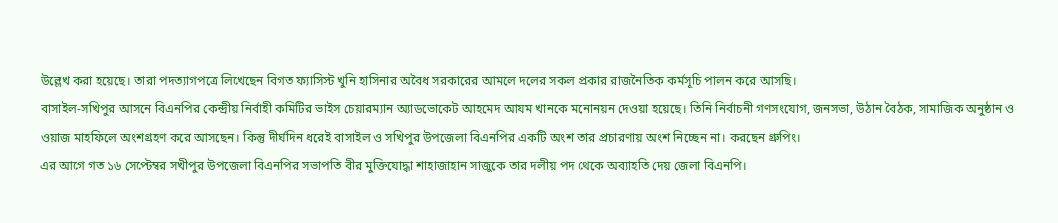উল্লেখ করা হয়েছে। তারা পদত্যাগপত্রে লিখেছেন বিগত ফ্যাসিস্ট খুনি হাসিনার অবৈধ সরকারের আমলে দলের সকল প্রকার রাজনৈতিক কর্মসূচি পালন করে আসছি।
বাসাইল-সখিপুর আসনে বিএনপির কেন্দ্রীয় নির্বাহী কমিটির ভাইস চেয়ারম্যান অ্যাডভোকেট আহমেদ আযম খানকে মনোনয়ন দেওয়া হয়েছে। তিনি নির্বাচনী গণসংযোগ, জনসভা, উঠান বৈঠক, সামাজিক অনুষ্ঠান ও ওয়াজ মাহফিলে অংশগ্রহণ করে আসছেন। কিন্তু দীর্ঘদিন ধরেই বাসাইল ও সখিপুর উপজেলা বিএনপির একটি অংশ তার প্রচারণায় অংশ নিচ্ছেন না। করছেন গ্রুপিং।
এর আগে গত ১৬ সেপ্টেম্বর সখীপুর উপজেলা বিএনপির সভাপতি বীর মুক্তিযোদ্ধা শাহাজাহান সাজুকে তার দলীয় পদ থেকে অব্যাহতি দেয় জেলা বিএনপি।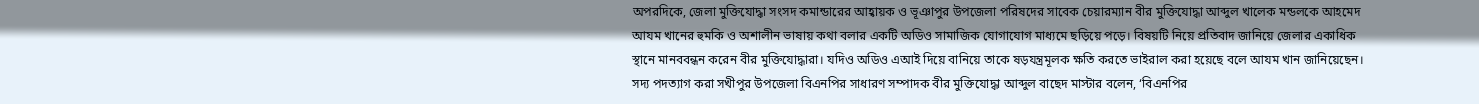অপরদিকে, জেলা মুক্তিযোদ্ধা সংসদ কমান্ডারের আহ্বায়ক ও ভূঞাপুর উপজেলা পরিষদের সাবেক চেয়ারম্যান বীর মুক্তিযোদ্ধা আব্দুল খালেক মন্ডলকে আহমেদ আযম খানের হুমকি ও অশালীন ভাষায় কথা বলার একটি অডিও সামাজিক যোগাযোগ মাধ্যমে ছড়িয়ে পড়ে। বিষয়টি নিয়ে প্রতিবাদ জানিয়ে জেলার একাধিক স্থানে মানববন্ধন করেন বীর মুক্তিযোদ্ধারা। যদিও অডিও এআই দিয়ে বানিয়ে তাকে ষড়যন্ত্রমূলক ক্ষতি করতে ভাইরাল করা হয়েছে বলে আযম খান জানিয়েছেন।
সদ্য পদত্যাগ করা সখীপুর উপজেলা বিএনপির সাধারণ সম্পাদক বীর মুক্তিযোদ্ধা আব্দুল বাছেদ মাস্টার বলেন, ‘বিএনপির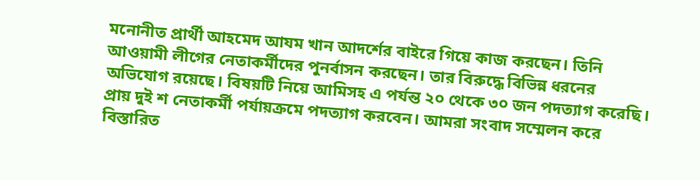মনোনীত প্রার্থী আহমেদ আযম খান আদর্শের বাইরে গিয়ে কাজ করছেন। তিনি আওয়ামী লীগের নেতাকর্মীদের পুনর্বাসন করছেন। তার বিরুদ্ধে বিভিন্ন ধরনের অভিযোগ রয়েছে। বিষয়টি নিয়ে আমিসহ এ পর্যন্ত ২০ থেকে ৩০ জন পদত্যাগ করেছি। প্রায় দুই শ নেতাকর্মী পর্যায়ক্রমে পদত্যাগ করবেন। আমরা সংবাদ সম্মেলন করে বিস্তারিত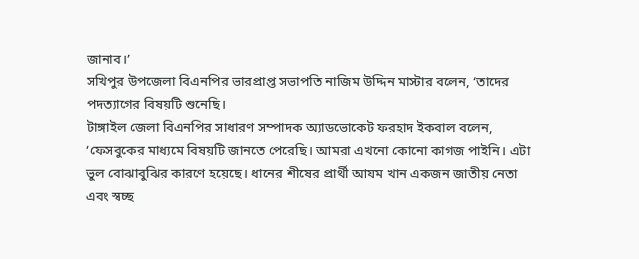জানাব।’
সখিপুর উপজেলা বিএনপির ভারপ্রাপ্ত সভাপতি নাজিম উদ্দিন মাস্টার বলেন, ‘তাদের পদত্যাগের বিষয়টি শুনেছি।
টাঙ্গাইল জেলা বিএনপির সাধারণ সম্পাদক অ্যাডভোকেট ফরহাদ ইকবাল বলেন, ‘ফেসবুকের মাধ্যমে বিষয়টি জানতে পেরেছি। আমরা এখনো কোনো কাগজ পাইনি। এটা ভুল বোঝাবুঝির কারণে হয়েছে। ধানের শীষের প্রার্থী আযম খান একজন জাতীয় নেতা এবং স্বচ্ছ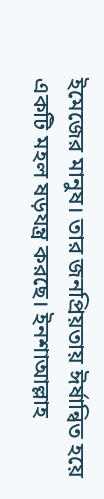ইমেজের মানুষ। তার জনপ্রিয়তায় ঈর্ষান্বিত হয়ে একটি মহল ষড়যন্ত্র করছে। ইনশাআল্লাহ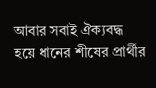আবার সবাই ঐক্যবদ্ধ হয়ে ধানের শীষের প্রার্থীর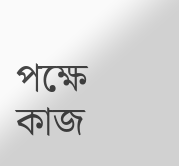পক্ষে কাজ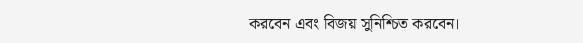করবেন এবং বিজয় সুনিশ্চিত করবেন।